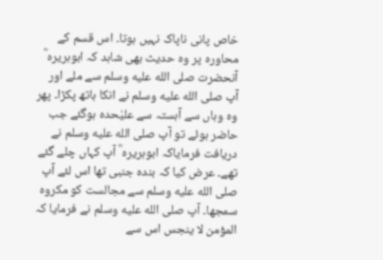خاص پانی ناپاک نہیں ہوتا۔ اس قسم کے محاورہ پر وہ حدیث بھی شاہد کہ ابوہریرہ ؓ آنحضرت صلى الله عليه وسلم سے ملے اور آپ صلى الله عليه وسلم نے انکا ہاتھ پکڑا۔ پھر وہ وہاں سے آہستہ سے علیٰحدہ ہوگئے جب حاضر ہوئے تو آپ صلى الله عليه وسلم نے دریافت فرمایاکہ ابوہریرہ ؓ آپ کہاں چلے گئے تھے۔ عرض کیا کہ بندہ جنبی تھا اس لئے آپ صلى الله عليه وسلم سے مجالست کو مکروہ سمجھا۔ آپ صلى الله عليه وسلم نے فرمایا کہ المؤمن لا ینجس اس سے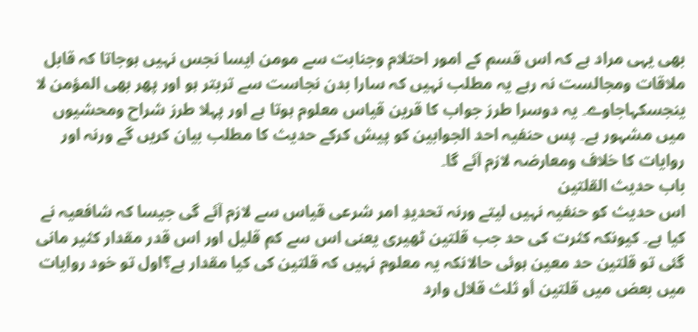بھی یہی مراد ہے کہ اس قسم کے امور احتلام وجنابت سے مومن ایسا نجس نہیں ہوجاتا کہ قابل ملاقات ومجالست نہ رہے یہ مطلب نہیں کہ سارا بدن نجاست سے تربتر ہو اور پھر بھی المؤمن لا ینجسکہاجاوے۔ یہ دوسرا طرز جواب کا قرین قیاس معلوم ہوتا ہے اور پہلا طرز شراح ومحشیوں میں مشہور ہے۔ پس حنفیہ احد الجوابین کو پیش کرکے حدیث کا مطلب بیان کریں گے ورنہ اور روایات کا خلاف ومعارضہ لازم آئے گا۔
باب حدیث القلتین
اس حدیث کو حنفیہ نہیں لیتے ورنہ تحدیدِ امر شرعی قیاس سے لازم آئے گی جیسا کہ شافعیہ نے کیا ہے۔ کیونکہ کثرت کی حد جب قلتین ٹھیری یعنی اس سے کم قلیل اور اس قدر مقدار کثیر مانی گئی تو قلتین حد معین ہوئی حالانکہ یہ معلوم نہیں کہ قلتین کی کیا مقدار ہے؟اول تو خود روایات میں بعض میں قلتین أو ثلث قلال وارد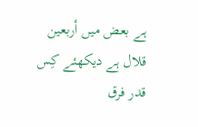ہے بعض میں أربعین قلال ہے دیکھئے کِس قدر فرق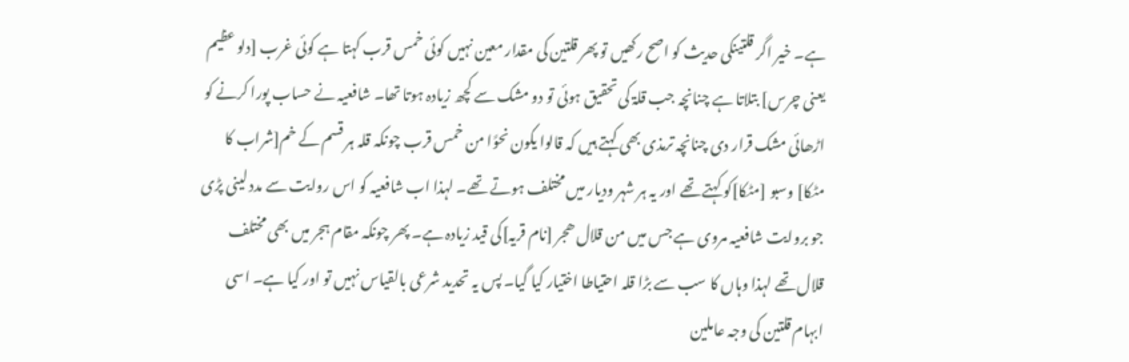ہے۔ خیر اگر قلتینکی حدیث کو اصح رکھیں تو پھر قلتین کی مقدار معین نہیں کوئی خمس قرب کہتا ہے کوئی غرب [دلو عظیم یعنی چرس] بتلاتا ہے چنانچہ جب قلۃ کی تحقیق ہوئی تو دو مشک سے کچھ زیادہ ہوتا تھا۔ شافعیہ نے حساب پورا کرنے کو اڑھائی مشک قرار دی چنانچہ ترمذی بھی کہتے ہیں کہ قالوا یکون نحوًا من خمس قرب چونکہ قلہ ہر قسم کے خم[شراب کا مٹکا] وسبو [مٹکا]کو کہتے تھے اور یہ ہر شہر ودیار میں مختلف ہوتے تھے۔ لہذا اب شافعیہ کو اس روایت سے مدد لینی پڑی جو بروایت شافعیہ مروی ہے جس میں من قلال ھجر [نام قریہ]کی قید زیادہ ہے۔ پھر چونکہ مقام ہجر میں بھی مختلف قلال تھے لہذا وہاں کا سب سے بڑا قلہ احتیاطا اختیار کیا گیا۔ پس یہ تحدید شرعی بالقیاس نہیں تو اور کیا ہے۔ اسی ابہام قلتین کی وجہ عاملین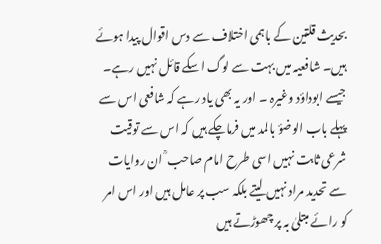بحدیث قلتین کے باہمی اختلاف سے دس اقوال پیدا ہوئے ہیں۔ شافعیہ میں بہت سے لوگ اسکے قائل نہیں رہے۔ جیسے ابوداؤد وغیرہ ۔ اور یہ بھی یاد رہے کہ شافعی اس سے پہلے باب الوضؤ بالمد میں فرماچکے ہیں کہ اس سے توقیت شرعی ثابت نہیں اسی طرح امام صاحب ؒ ان روایات سے تحدید مراد نہیں لیتے بلکہ سب پر عامل ہیں اور اس امر کو رائے مبتلیٰ بہ پر چھوڑتے ہیں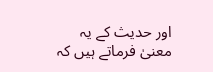اور حدیث کے یہ معنیٰ فرماتے ہیں کہ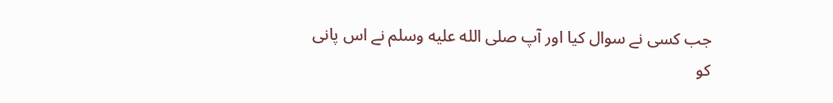جب کسی نے سوال کیا اور آپ صلى الله عليه وسلم نے اس پانی کو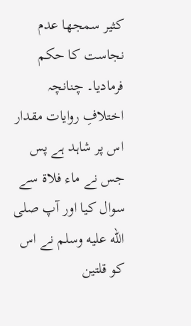کثیر سمجھا عدم نجاست کا حکم فرمادیا۔ چنانچہ اختلافِ روایات مقدار اس پر شاہد ہے پس جس نے ماء فلاۃ سے سوال کیا اور آپ صلى الله عليه وسلم نے اس کو قلتین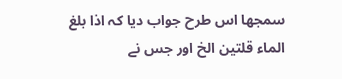سمجھا اس طرح جواب دیا کہ اذا بلغ الماء قلتین الخ اور جس نے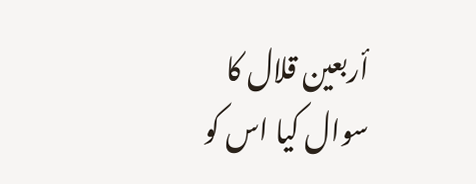أربعین قلال کا سوال کیا اس کو